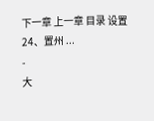下一章 上一章 目录 设置
24、置州 ...
-
大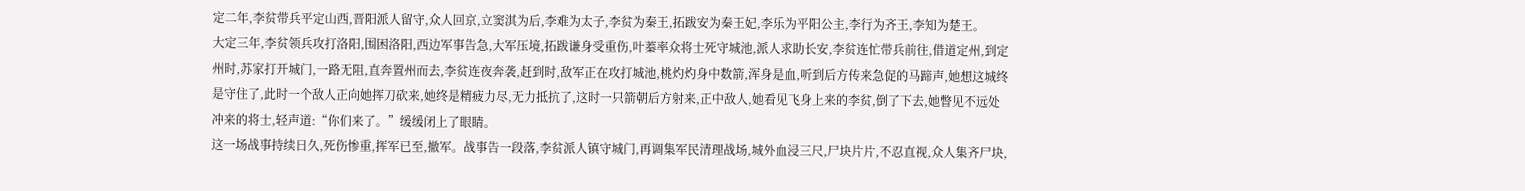定二年,李贫带兵平定山西,晋阳派人留守,众人回京,立窦淇为后,李难为太子,李贫为秦王,拓跋安为秦王妃,李乐为平阳公主,李行为齐王,李知为楚王。
大定三年,李贫领兵攻打洛阳,围困洛阳,西边军事告急,大军压境,拓跋谦身受重伤,叶蓁率众将士死守城池,派人求助长安,李贫连忙带兵前往,借道定州,到定州时,苏家打开城门,一路无阻,直奔置州而去,李贫连夜奔袭,赶到时,敌军正在攻打城池,桃灼灼身中数箭,浑身是血,听到后方传来急促的马蹄声,她想这城终是守住了,此时一个敌人正向她挥刀砍来,她终是精疲力尽,无力抵抗了,这时一只箭朝后方射来,正中敌人,她看见飞身上来的李贫,倒了下去,她瞥见不远处冲来的将士,轻声道:“你们来了。”缓缓闭上了眼睛。
这一场战事持续日久,死伤惨重,挥军已至,撤军。战事告一段落,李贫派人镇守城门,再调集军民清理战场,城外血浸三尺,尸块片片,不忍直视,众人集齐尸块,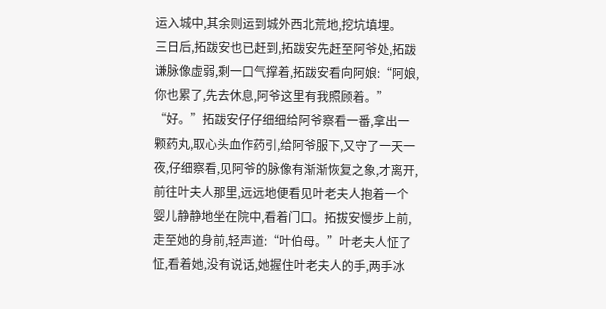运入城中,其余则运到城外西北荒地,挖坑填埋。
三日后,拓跋安也已赶到,拓跋安先赶至阿爷处,拓跋谦脉像虚弱,剩一口气撑着,拓跋安看向阿娘:“阿娘,你也累了,先去休息,阿爷这里有我照顾着。” “好。”拓跋安仔仔细细给阿爷察看一番,拿出一颗药丸,取心头血作药引,给阿爷服下,又守了一天一夜,仔细察看,见阿爷的脉像有渐渐恢复之象,才离开,前往叶夫人那里,远远地便看见叶老夫人抱着一个婴儿静静地坐在院中,看着门口。拓拔安慢步上前,走至她的身前,轻声道:“叶伯母。”叶老夫人怔了怔,看着她,没有说话,她握住叶老夫人的手,两手冰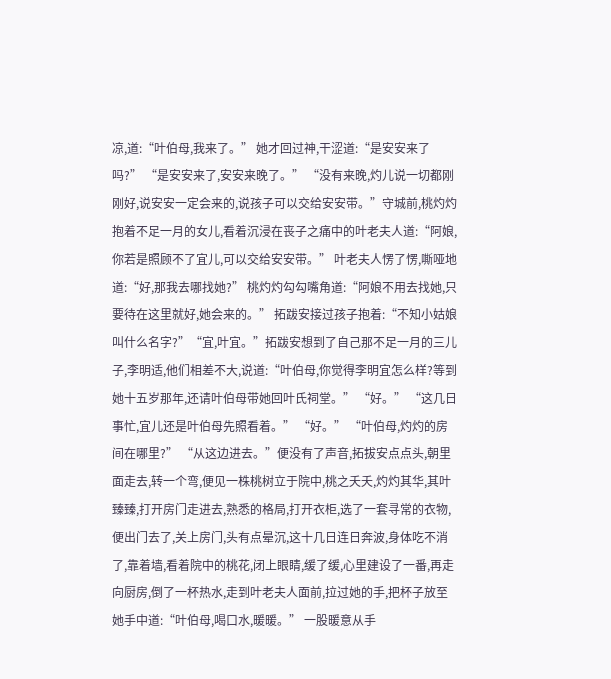凉,道:“叶伯母,我来了。” 她才回过神,干涩道:“是安安来了吗?” “是安安来了,安安来晚了。” “没有来晚,灼儿说一切都刚刚好,说安安一定会来的,说孩子可以交给安安带。”守城前,桃灼灼抱着不足一月的女儿,看着沉浸在丧子之痛中的叶老夫人道:“阿娘,你若是照顾不了宜儿,可以交给安安带。” 叶老夫人愣了愣,嘶哑地道:“好,那我去哪找她?” 桃灼灼勾勾嘴角道:“阿娘不用去找她,只要待在这里就好,她会来的。” 拓跋安接过孩子抱着:“不知小姑娘叫什么名字?”“宜,叶宜。”拓跋安想到了自己那不足一月的三儿子,李明适,他们相差不大,说道:“叶伯母,你觉得李明宜怎么样?等到她十五岁那年,还请叶伯母带她回叶氏祠堂。” “好。” “这几日事忙,宜儿还是叶伯母先照看着。” “好。” “叶伯母,灼灼的房间在哪里?” “从这边进去。”便没有了声音,拓拔安点点头,朝里面走去,转一个弯,便见一株桃树立于院中,桃之夭夭,灼灼其华,其叶臻臻,打开房门走进去,熟悉的格局,打开衣柜,选了一套寻常的衣物,便出门去了,关上房门,头有点晕沉,这十几日连日奔波,身体吃不消了,靠着墙,看着院中的桃花,闭上眼睛,缓了缓,心里建设了一番,再走向厨房,倒了一杯热水,走到叶老夫人面前,拉过她的手,把杯子放至她手中道:“叶伯母,喝口水,暖暖。” 一股暖意从手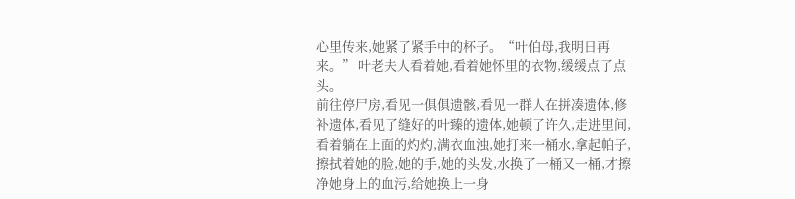心里传来,她紧了紧手中的杯子。“叶伯母,我明日再来。” 叶老夫人看着她,看着她怀里的衣物,缓缓点了点头。
前往停尸房,看见一俱俱遗骸,看见一群人在拼凑遗体,修补遗体,看见了缝好的叶臻的遗体,她顿了许久,走进里间,看着躺在上面的灼灼,满衣血浊,她打来一桶水,拿起帕子,擦拭着她的脸,她的手,她的头发,水换了一桶又一桶,才擦净她身上的血污,给她换上一身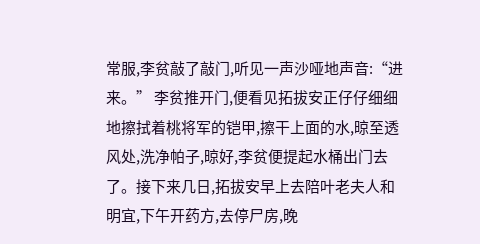常服,李贫敲了敲门,听见一声沙哑地声音:“进来。” 李贫推开门,便看见拓拔安正仔仔细细地擦拭着桃将军的铠甲,擦干上面的水,晾至透风处,洗净帕子,晾好,李贫便提起水桶出门去了。接下来几日,拓拔安早上去陪叶老夫人和明宜,下午开药方,去停尸房,晚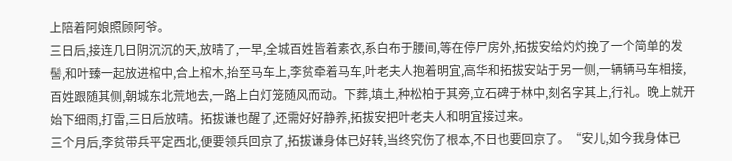上陪着阿娘照顾阿爷。
三日后,接连几日阴沉沉的天,放晴了,一早,全城百姓皆着素衣,系白布于腰间,等在停尸房外,拓拔安给灼灼挽了一个简单的发髻,和叶臻一起放进棺中,合上棺木,抬至马车上,李贫牵着马车,叶老夫人抱着明宜,高华和拓拔安站于另一侧,一辆辆马车相接,百姓跟随其侧,朝城东北荒地去,一路上白灯笼随风而动。下葬,填土,种松柏于其旁,立石碑于林中,刻名字其上,行礼。晚上就开始下细雨,打雷,三日后放晴。拓拔谦也醒了,还需好好静养,拓拔安把叶老夫人和明宜接过来。
三个月后,李贫带兵平定西北,便要领兵回京了,拓拔谦身体已好转,当终究伤了根本,不日也要回京了。“安儿,如今我身体已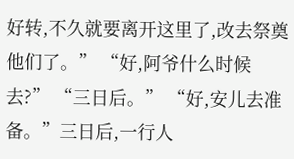好转,不久就要离开这里了,改去祭奠他们了。” “好,阿爷什么时候去?” “三日后。” “好,安儿去准备。”三日后,一行人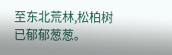至东北荒林,松柏树已郁郁葱葱。